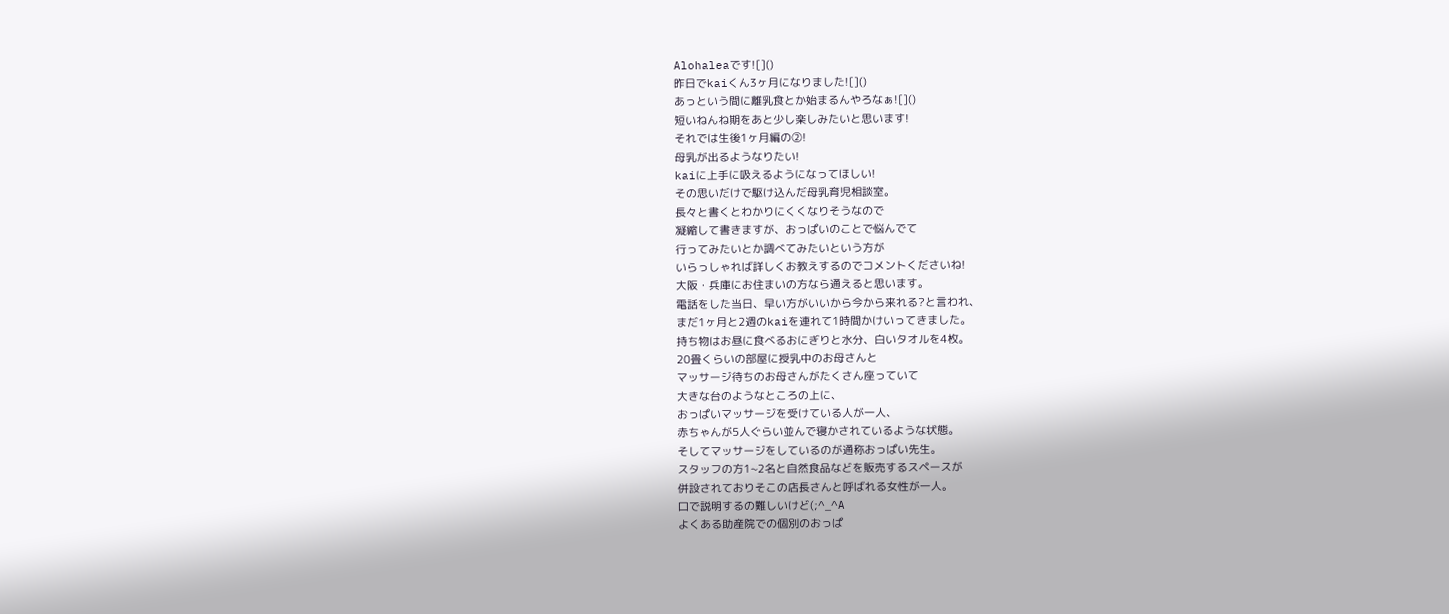Alohaleaです![]()
昨日でkaiくん3ヶ月になりました![]()
あっという間に離乳食とか始まるんやろなぁ![]()
短いねんね期をあと少し楽しみたいと思います!
それでは生後1ヶ月編の②!
母乳が出るようなりたい!
kaiに上手に吸えるようになってほしい!
その思いだけで駆け込んだ母乳育児相談室。
長々と書くとわかりにくくなりそうなので
凝縮して書きますが、おっぱいのことで悩んでて
行ってみたいとか調べてみたいという方が
いらっしゃれば詳しくお教えするのでコメントくださいね!
大阪・兵庫にお住まいの方なら通えると思います。
電話をした当日、早い方がいいから今から来れる?と言われ、
まだ1ヶ月と2週のkaiを連れて1時間かけいってきました。
持ち物はお昼に食べるおにぎりと水分、白いタオルを4枚。
20畳くらいの部屋に授乳中のお母さんと
マッサージ待ちのお母さんがたくさん座っていて
大きな台のようなところの上に、
おっぱいマッサージを受けている人が一人、
赤ちゃんが5人ぐらい並んで寝かされているような状態。
そしてマッサージをしているのが通称おっぱい先生。
スタッフの方1~2名と自然食品などを販売するスペースが
併設されておりそこの店長さんと呼ばれる女性が一人。
口で説明するの難しいけど(;^_^A
よくある助産院での個別のおっぱ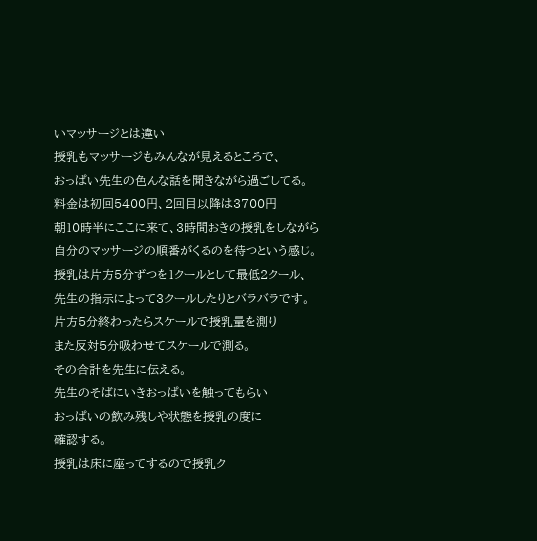いマッサージとは違い
授乳もマッサージもみんなが見えるところで、
おっぱい先生の色んな話を聞きながら過ごしてる。
料金は初回5400円、2回目以降は3700円
朝10時半にここに来て、3時間おきの授乳をしながら
自分のマッサージの順番がくるのを待つという感じ。
授乳は片方5分ずつを1クールとして最低2クール、
先生の指示によって3クールしたりとバラバラです。
片方5分終わったらスケールで授乳量を測り
また反対5分吸わせてスケールで測る。
その合計を先生に伝える。
先生のそばにいきおっぱいを触ってもらい
おっぱいの飲み残しや状態を授乳の度に
確認する。
授乳は床に座ってするので授乳ク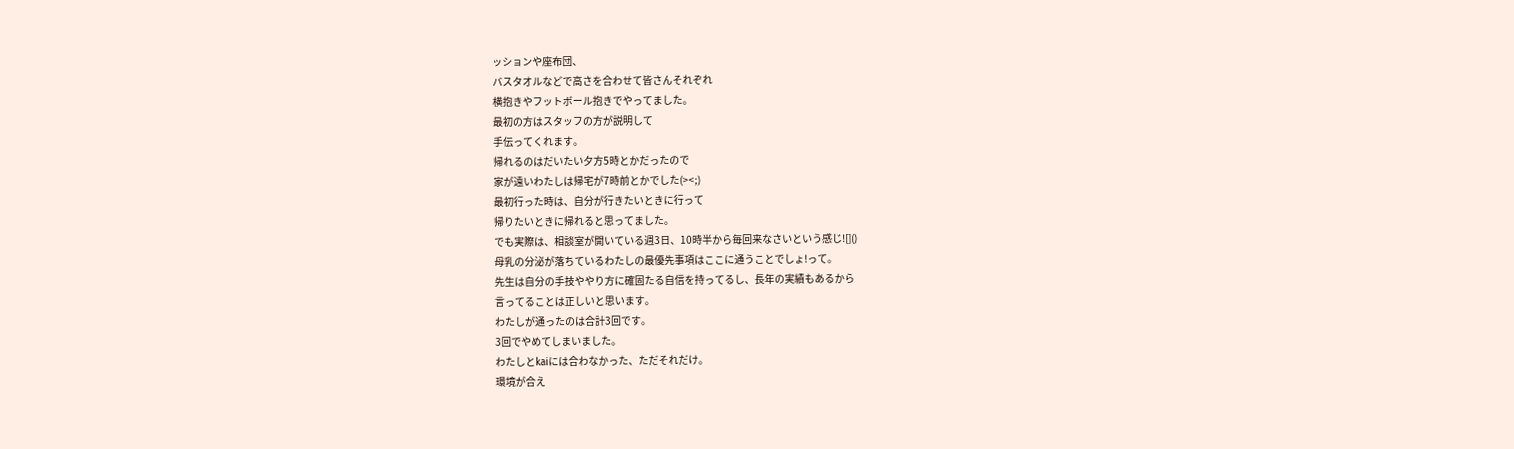ッションや座布団、
バスタオルなどで高さを合わせて皆さんそれぞれ
横抱きやフットボール抱きでやってました。
最初の方はスタッフの方が説明して
手伝ってくれます。
帰れるのはだいたい夕方5時とかだったので
家が遠いわたしは帰宅が7時前とかでした(><;)
最初行った時は、自分が行きたいときに行って
帰りたいときに帰れると思ってました。
でも実際は、相談室が開いている週3日、10時半から毎回来なさいという感じ![]()
母乳の分泌が落ちているわたしの最優先事項はここに通うことでしょ!って。
先生は自分の手技ややり方に確固たる自信を持ってるし、長年の実績もあるから
言ってることは正しいと思います。
わたしが通ったのは合計3回です。
3回でやめてしまいました。
わたしとkaiには合わなかった、ただそれだけ。
環境が合え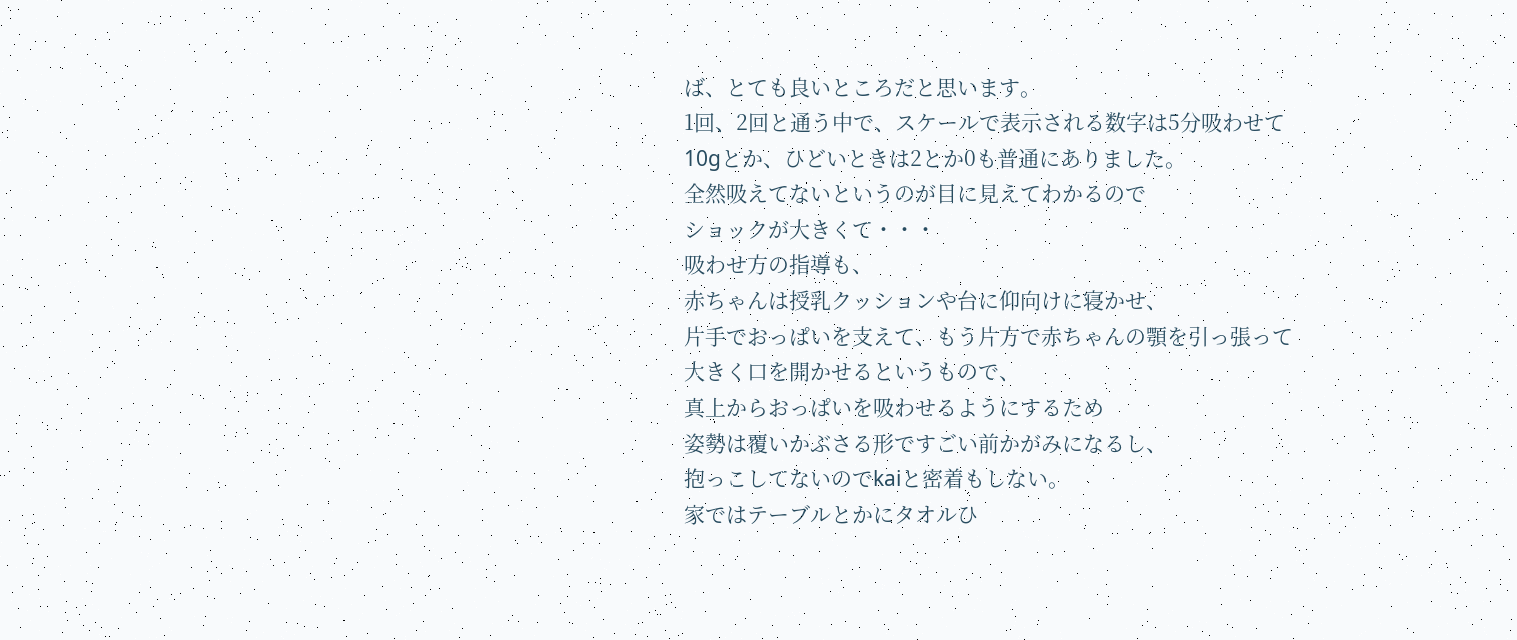ば、とても良いところだと思います。
1回、2回と通う中で、スケールで表示される数字は5分吸わせて
10gとか、ひどいときは2とか0も普通にありました。
全然吸えてないというのが目に見えてわかるので
ショックが大きくて・・・
吸わせ方の指導も、
赤ちゃんは授乳クッションや台に仰向けに寝かせ、
片手でおっぱいを支えて、もう片方で赤ちゃんの顎を引っ張って
大きく口を開かせるというもので、
真上からおっぱいを吸わせるようにするため
姿勢は覆いかぶさる形ですごい前かがみになるし、
抱っこしてないのでkaiと密着もしない。
家ではテーブルとかにタオルひ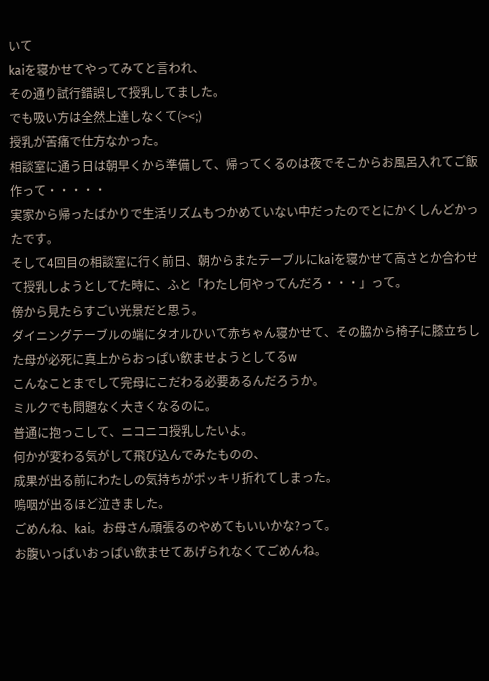いて
kaiを寝かせてやってみてと言われ、
その通り試行錯誤して授乳してました。
でも吸い方は全然上達しなくて(><;)
授乳が苦痛で仕方なかった。
相談室に通う日は朝早くから準備して、帰ってくるのは夜でそこからお風呂入れてご飯作って・・・・・
実家から帰ったばかりで生活リズムもつかめていない中だったのでとにかくしんどかったです。
そして4回目の相談室に行く前日、朝からまたテーブルにkaiを寝かせて高さとか合わせて授乳しようとしてた時に、ふと「わたし何やってんだろ・・・」って。
傍から見たらすごい光景だと思う。
ダイニングテーブルの端にタオルひいて赤ちゃん寝かせて、その脇から椅子に膝立ちした母が必死に真上からおっぱい飲ませようとしてるw
こんなことまでして完母にこだわる必要あるんだろうか。
ミルクでも問題なく大きくなるのに。
普通に抱っこして、ニコニコ授乳したいよ。
何かが変わる気がして飛び込んでみたものの、
成果が出る前にわたしの気持ちがポッキリ折れてしまった。
嗚咽が出るほど泣きました。
ごめんね、kai。お母さん頑張るのやめてもいいかな?って。
お腹いっぱいおっぱい飲ませてあげられなくてごめんね。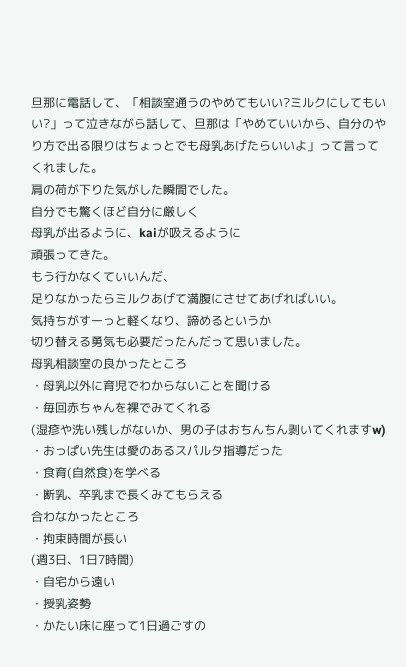旦那に電話して、「相談室通うのやめてもいい?ミルクにしてもいい?」って泣きながら話して、旦那は「やめていいから、自分のやり方で出る限りはちょっとでも母乳あげたらいいよ」って言ってくれました。
肩の荷が下りた気がした瞬間でした。
自分でも驚くほど自分に厳しく
母乳が出るように、kaiが吸えるように
頑張ってきた。
もう行かなくていいんだ、
足りなかったらミルクあげて満腹にさせてあげればいい。
気持ちがすーっと軽くなり、諦めるというか
切り替える勇気も必要だったんだって思いました。
母乳相談室の良かったところ
・母乳以外に育児でわからないことを聞ける
・毎回赤ちゃんを裸でみてくれる
(湿疹や洗い残しがないか、男の子はおちんちん剥いてくれますw)
・おっぱい先生は愛のあるスパルタ指導だった
・食育(自然食)を学べる
・断乳、卒乳まで長くみてもらえる
合わなかったところ
・拘束時間が長い
(週3日、1日7時間)
・自宅から遠い
・授乳姿勢
・かたい床に座って1日過ごすの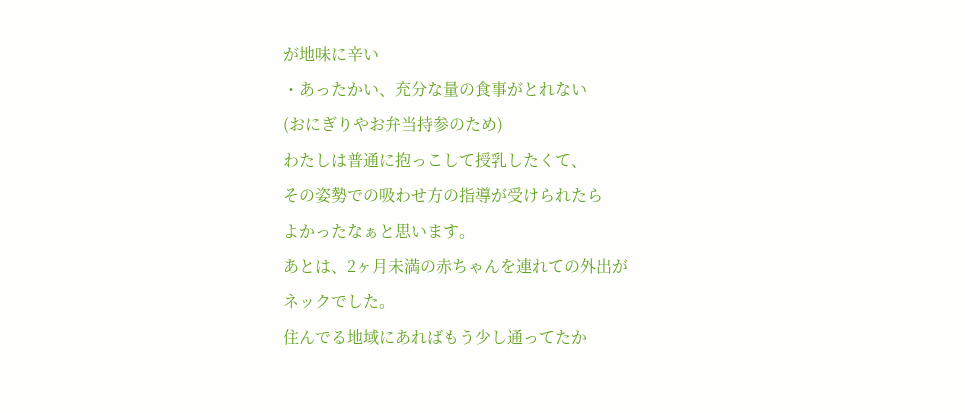が地味に辛い
・あったかい、充分な量の食事がとれない
(おにぎりやお弁当持参のため)
わたしは普通に抱っこして授乳したくて、
その姿勢での吸わせ方の指導が受けられたら
よかったなぁと思います。
あとは、2ヶ月未満の赤ちゃんを連れての外出が
ネックでした。
住んでる地域にあればもう少し通ってたか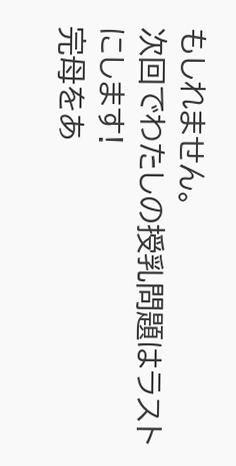もしれません。
次回でわたしの授乳問題はラストにします!
完母をあ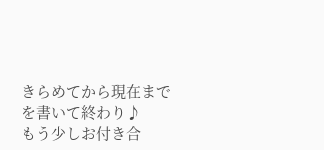きらめてから現在までを書いて終わり♪
もう少しお付き合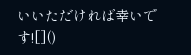いいただければ幸いです![]()